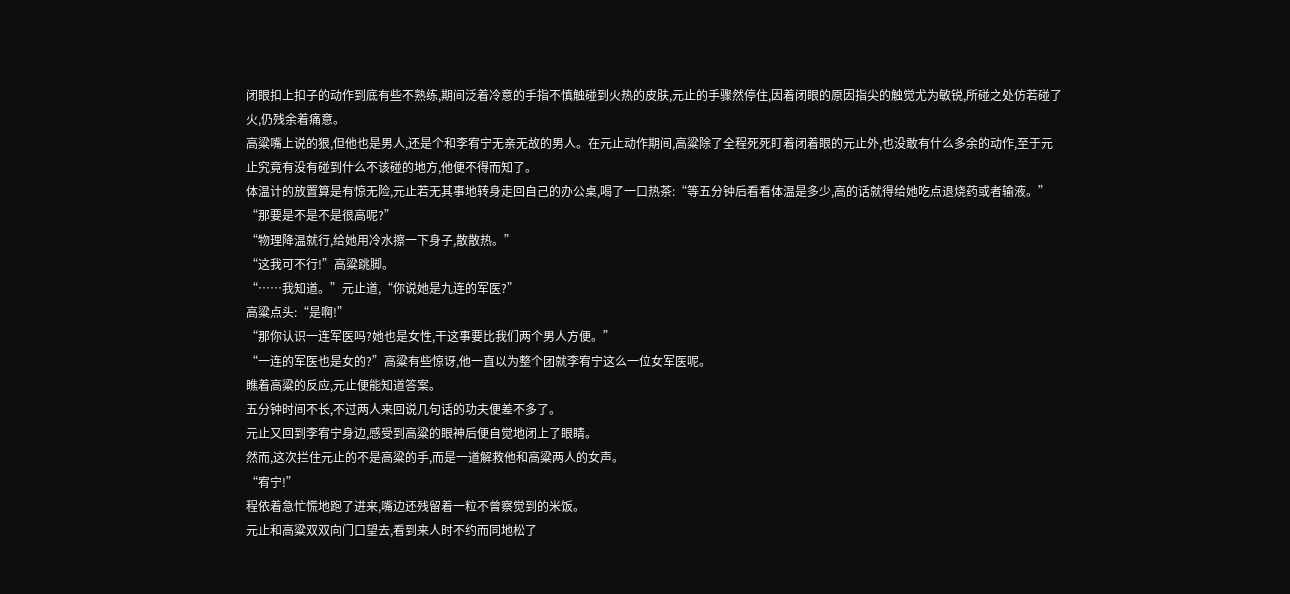闭眼扣上扣子的动作到底有些不熟练,期间泛着冷意的手指不慎触碰到火热的皮肤,元止的手骤然停住,因着闭眼的原因指尖的触觉尤为敏锐,所碰之处仿若碰了火,仍残余着痛意。
高粱嘴上说的狠,但他也是男人,还是个和李宥宁无亲无故的男人。在元止动作期间,高粱除了全程死死盯着闭着眼的元止外,也没敢有什么多余的动作,至于元止究竟有没有碰到什么不该碰的地方,他便不得而知了。
体温计的放置算是有惊无险,元止若无其事地转身走回自己的办公桌,喝了一口热茶:“等五分钟后看看体温是多少,高的话就得给她吃点退烧药或者输液。”
“那要是不是不是很高呢?”
“物理降温就行,给她用冷水擦一下身子,散散热。”
“这我可不行!”高粱跳脚。
“……我知道。”元止道,“你说她是九连的军医?”
高粱点头:“是啊!”
“那你认识一连军医吗?她也是女性,干这事要比我们两个男人方便。”
“一连的军医也是女的?”高粱有些惊讶,他一直以为整个团就李宥宁这么一位女军医呢。
瞧着高粱的反应,元止便能知道答案。
五分钟时间不长,不过两人来回说几句话的功夫便差不多了。
元止又回到李宥宁身边,感受到高粱的眼神后便自觉地闭上了眼睛。
然而,这次拦住元止的不是高粱的手,而是一道解救他和高粱两人的女声。
“宥宁!”
程依着急忙慌地跑了进来,嘴边还残留着一粒不曾察觉到的米饭。
元止和高粱双双向门口望去,看到来人时不约而同地松了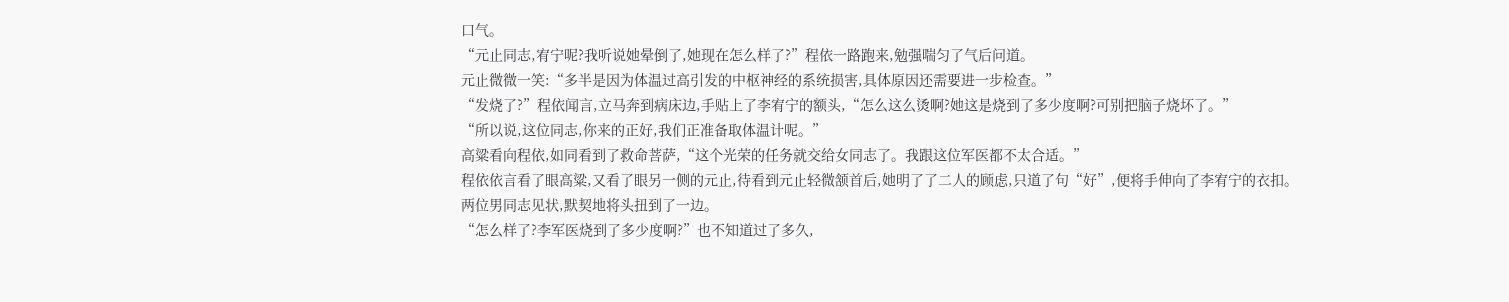口气。
“元止同志,宥宁呢?我听说她晕倒了,她现在怎么样了?”程依一路跑来,勉强喘匀了气后问道。
元止微微一笑:“多半是因为体温过高引发的中枢神经的系统损害,具体原因还需要进一步检查。”
“发烧了?”程依闻言,立马奔到病床边,手贴上了李宥宁的额头,“怎么这么烫啊?她这是烧到了多少度啊?可别把脑子烧坏了。”
“所以说,这位同志,你来的正好,我们正准备取体温计呢。”
高粱看向程依,如同看到了救命菩萨,“这个光荣的任务就交给女同志了。我跟这位军医都不太合适。”
程依依言看了眼高粱,又看了眼另一侧的元止,待看到元止轻微颔首后,她明了了二人的顾虑,只道了句“好”,便将手伸向了李宥宁的衣扣。
两位男同志见状,默契地将头扭到了一边。
“怎么样了?李军医烧到了多少度啊?”也不知道过了多久,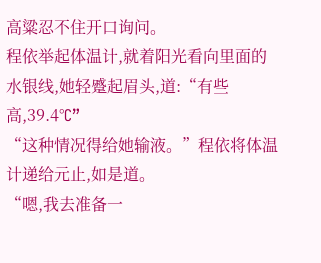高粱忍不住开口询问。
程依举起体温计,就着阳光看向里面的水银线,她轻蹙起眉头,道:“有些高,39.4°C”
“这种情况得给她输液。”程依将体温计递给元止,如是道。
“嗯,我去准备一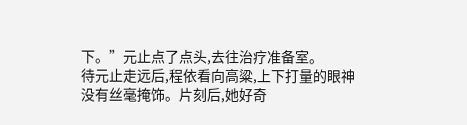下。”元止点了点头,去往治疗准备室。
待元止走远后,程依看向高粱,上下打量的眼神没有丝毫掩饰。片刻后,她好奇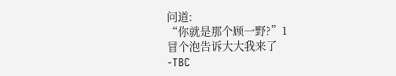问道:
“你就是那个顾一野?”1
冒个泡告诉大大我来了
-TBC